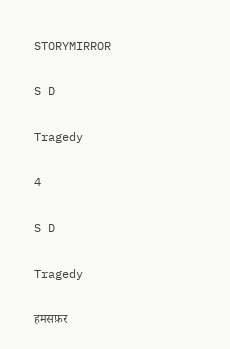STORYMIRROR

S D

Tragedy

4

S D

Tragedy

हमसफ़र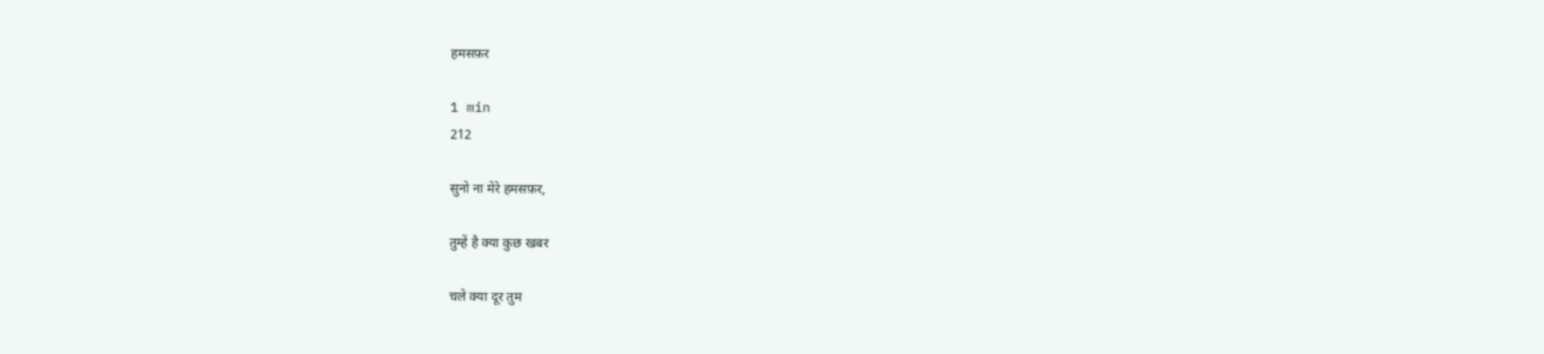हमसफ़र

1 min
212

सुनो ना मेरे हमसफ़र,

तुम्हें है क्या कुछ खबर

चले क्या दूर तुम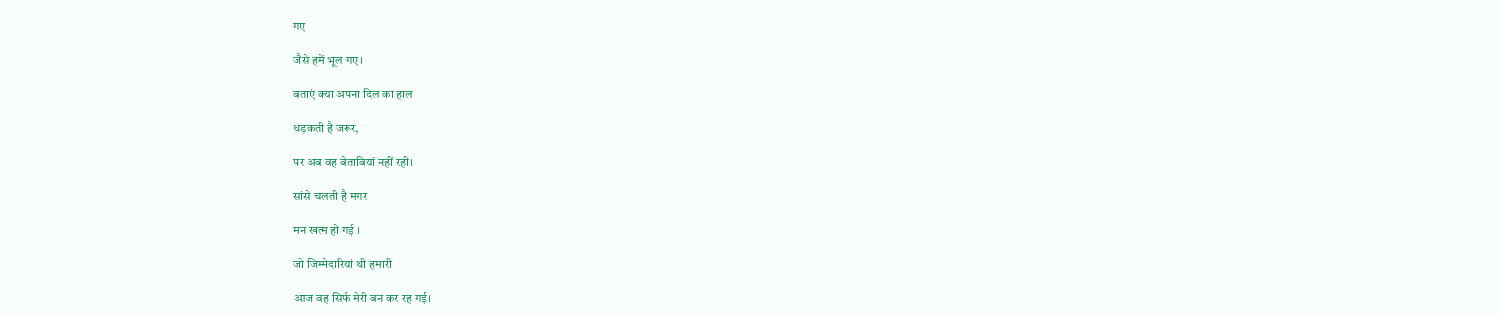गए

जैसे हमें भूल गए।

बताएं क्या अपना दिल का हाल

धड़कती है जरूर,

पर अब वह बेताबियां नहीं रही।

सांसे चलती है मगर

मन खत्म हो गई ।

जो जिम्मेदारियां थी हमारी

आज वह सिर्फ मेरी बन कर रह गई।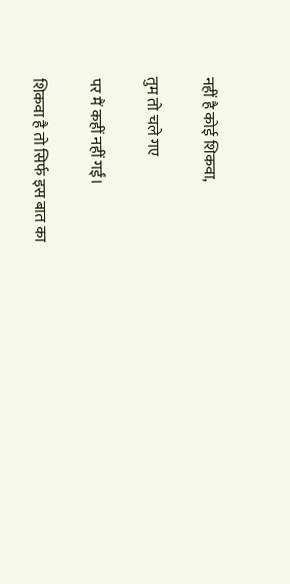नहीं है कोई शिकवा,

तुम तो चले गए

पर मैं कहीं नहीं गईं।

शिकवा है तो सिर्फ इस बात का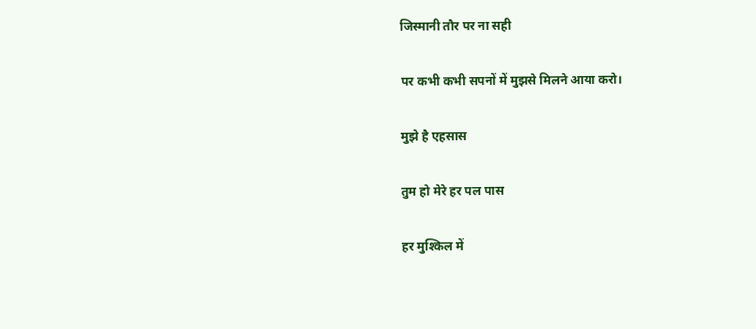जिस्मानी तौर पर ‌ना सही

पर कभी कभी सपनों में मुझसे मिलने आया करो।

मुझे है एहसास

तुम हो मेरे हर पल पास

हर मुश्किल में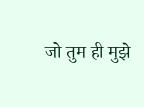जो तुम ही मुझे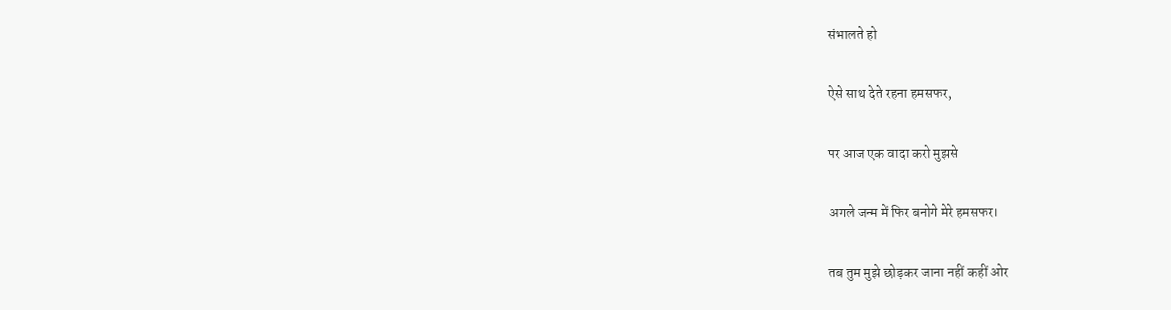संभालते हो

ऐसे साथ देते रहना हमसफर,

पर आज एक वादा करो मुझसे

अगले जन्म में फिर बनोगे मेरे हमसफर।

तब तुम मुझे छोड़कर जाना नहीं कहीं ओर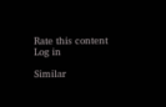Rate this content
Log in

Similar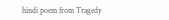hindi poem from Tragedy